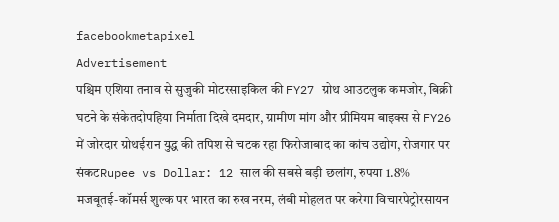facebookmetapixel
Advertisement
पश्चिम एशिया तनाव से सुजुकी मोटरसाइकिल की FY27 ग्रोथ आउटलुक कमजोर, बिक्री घटने के संकेतदोपहिया निर्माता दिखे दमदार, ग्रामीण मांग और प्रीमियम बाइक्स से FY26 में जोरदार ग्रोथईरान युद्ध की तपिश से चटक रहा फिरोजाबाद का कांच उद्योग, रोजगार पर संकटRupee vs Dollar: 12 साल की सबसे बड़ी छलांग, रुपया 1.8% मजबूतई-कॉमर्स शुल्क पर भारत का रुख नरम, लंबी मोहलत पर करेगा विचारपेट्रोरसायन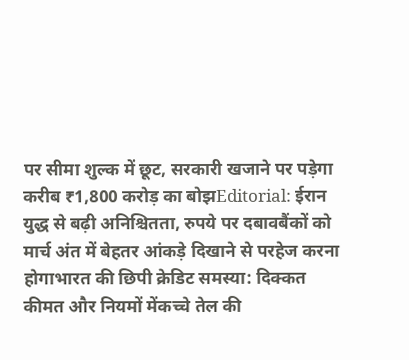पर सीमा शुल्क में छूट, सरकारी खजाने पर पड़ेगा करीब ₹1,800 करोड़ का बोझEditorial: ईरान युद्ध से बढ़ी अनिश्चितता, रुपये पर दबावबैंकों को मार्च अंत में बेहतर आंकड़े दिखाने से परहेज करना होगाभारत की छिपी क्रेडिट समस्या: दिक्कत कीमत और नियमों मेंकच्चे तेल की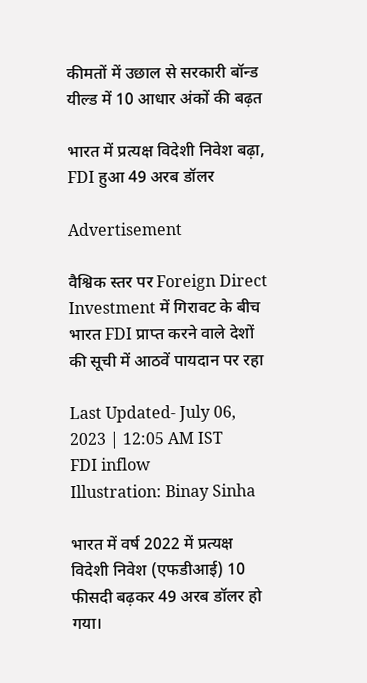कीमतों में उछाल से सरकारी बॉन्ड यील्ड में 10 आधार अंकों की बढ़त

भारत में प्रत्यक्ष विदेशी निवेश बढ़ा, FDI हुआ 49 अरब डॉलर

Advertisement

वैश्विक स्तर पर Foreign Direct Investment में गिरावट के बीच भारत FDI प्राप्त करने वाले देशों की सूची में आठवें पायदान पर रहा

Last Updated- July 06, 2023 | 12:05 AM IST
FDI inflow
Illustration: Binay Sinha

भारत में वर्ष 2022 में प्रत्यक्ष विदेशी निवेश (एफडीआई) 10 फीसदी बढ़कर 49 अरब डॉलर हो गया।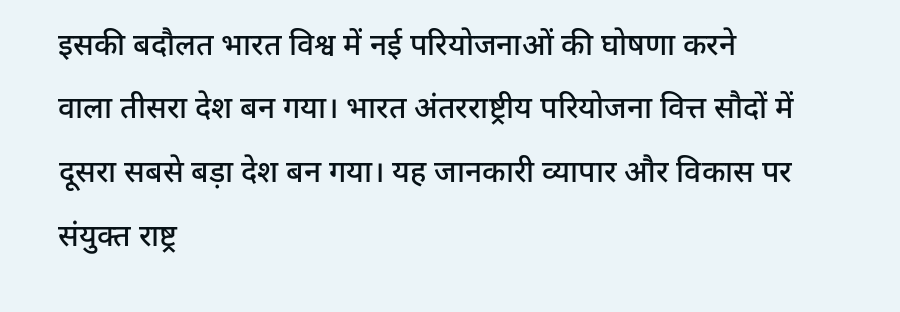इसकी बदौलत भारत विश्व में नई परियोजनाओं की घोषणा करने वाला तीसरा देश बन गया। भारत अंतरराष्ट्रीय परियोजना वित्त सौदों में दूसरा सबसे बड़ा देश बन गया। यह जानकारी व्यापार और विकास पर संयुक्त राष्ट्र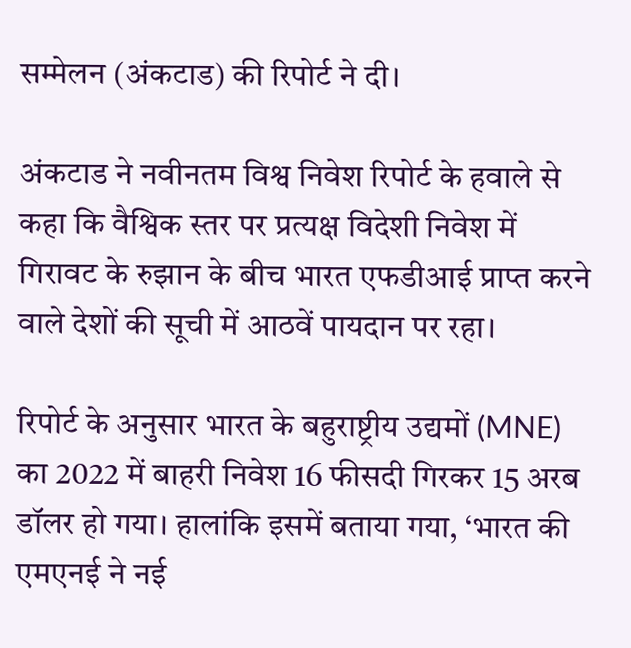सम्मेलन (अंकटाड) की रिपोर्ट ने दी।

अंकटाड ने नवीनतम विश्व निवेश रिपोर्ट के हवाले से कहा कि वैश्विक स्तर पर प्रत्यक्ष विदेशी निवेश में गिरावट के रुझान के बीच भारत एफडीआई प्राप्त करने वाले देशों की सूची में आठवें पायदान पर रहा।

रिपोर्ट के अनुसार भारत के बहुराष्ट्रीय उद्यमों (MNE) का 2022 में बाहरी निवेश 16 फीसदी गिरकर 15 अरब डॉलर हो गया। हालांकि इसमें बताया गया, ‘भारत की एमएनई ने नई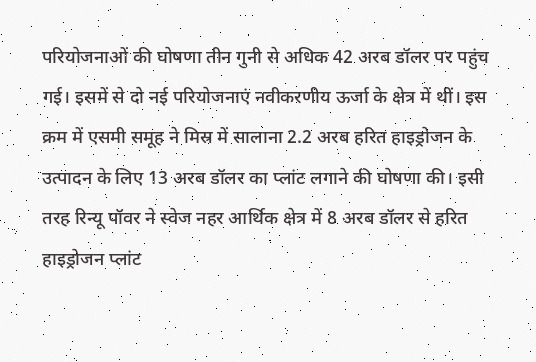परियोजनाओं की घोषणा तीन गुनी से अधिक 42 अरब डॉलर पर पहुंच गई। इसमें से दो नई परियोजनाएं नवीकरणीय ऊर्जा के क्षेत्र में थीं। इस क्रम में एसमी समूह ने मिस्र में सालाना 2.2 अरब हरित हाइड्रोजन के उत्पादन के लिए 13 अरब डॉलर का प्लांट लगाने की घोषणा की। इसी तरह रिन्यू पॉवर ने स्वेज नहर आर्थिक क्षेत्र में 8 अरब डॉलर से हरित हाइड्रोजन प्लांट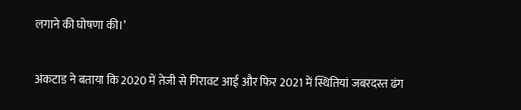लगाने की घोषणा की।’

अंकटाड ने बताया कि 2020 में तेजी से गिरावट आई और फिर 2021 में स्थितियां जबरदस्त ढंग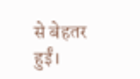से बेहतर हुईं।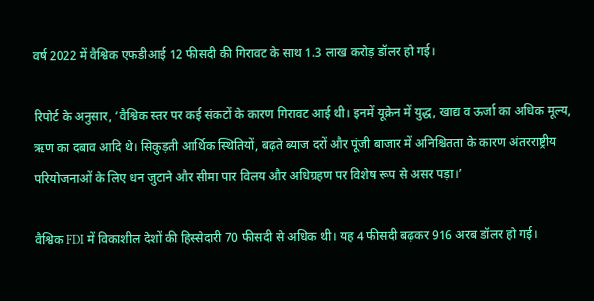वर्ष 2022 में वैश्विक एफडीआई 12 फीसदी की गिरावट के साथ 1.3 लाख करोड़ डॉलर हो गई।

रिपोर्ट के अनुसार, ‘वैश्विक स्तर पर कई संकटों के कारण गिरावट आई थी। इनमें यूक्रेन में युद्ध, खाद्य व ऊर्जा का अधिक मूल्य, ऋण का दबाव आदि थे। सिकुड़ती आर्थिक स्थितियों, बढ़ते ब्याज दरों और पूंजी बाजार में अनिश्चितता के कारण अंतरराष्ट्रीय परियोजनाओं के लिए धन जुटाने और सीमा पार विलय और अधिग्रहण पर विशेष रूप से असर पड़ा।’

वैश्विक FDI में विकाशील देशों की हिस्सेदारी 70 फीसदी से अधिक थी। यह 4 फीसदी बढ़कर 916 अरब डॉलर हो गई।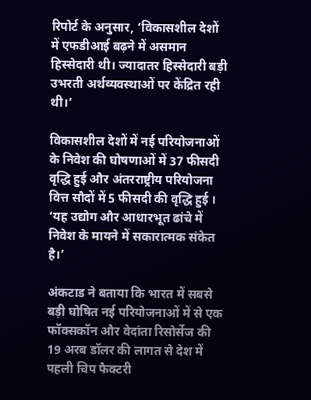रिपोर्ट के अनुसार, ‘विकासशील देशों में एफडीआई बढ़ने में असमान हिस्सेदारी थी। ज्यादातर हिस्सेदारी बड़ी उभरती अर्थव्यवस्थाओं पर केंद्रित रही थी।’

विकासशील देशों में नई परियोजनाओं के निवेश की घोषणाओं में 37 फीसदी वृद्धि हुई और अंतरराष्ट्रीय परियोजना वित्त सौदों में 5 फीसदी की वृद्धि हुई । ‘यह उद्योग और आधारभूत ढांचे में निवेश के मायने में सकारात्मक संकेत है।’

अंकटाड ने बताया कि भारत में सबसे बड़ी घोषित नई परियोजनाओं में से एक फॉक्सकॉन और वेदांता रिसोर्सेज की 19 अरब डॉलर की लागत से देश में पहली चिप फैक्टरी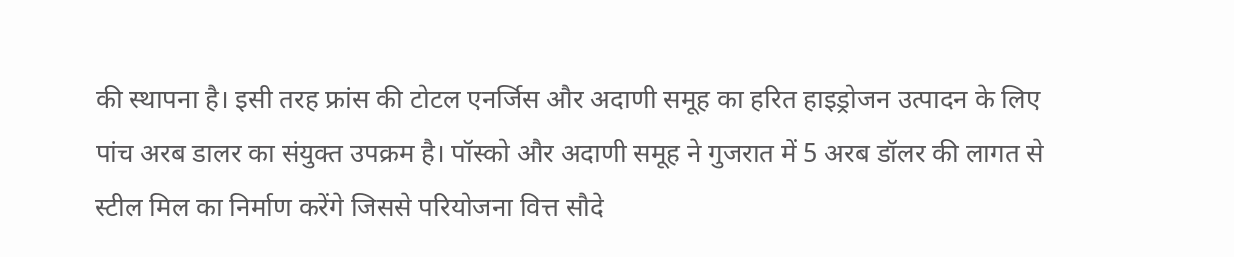की स्थापना है। इसी तरह फ्रांस की टोटल एनर्जिस और अदाणी समूह का हरित हाइड्रोजन उत्पादन के लिए पांच अरब डालर का संयुक्त उपक्रम है। पॉस्को और अदाणी समूह ने गुजरात में 5 अरब डॉलर की लागत से स्टील मिल का निर्माण करेंगे जिससे परियोजना वित्त सौदे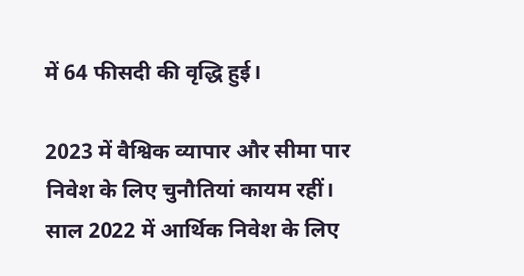में 64 फीसदी की वृद्धि हुई।

2023 में वैश्विक व्यापार और सीमा पार निवेश के लिए चुनौतियां कायम रहीं। साल 2022 में आर्थिक निवेश के लिए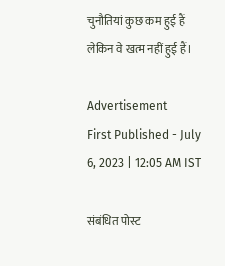चुनौतियां कुछ कम हुई हैं लेकिन वे खत्म नहीं हुई हैं।

Advertisement
First Published - July 6, 2023 | 12:05 AM IST

संबंधित पोस्ट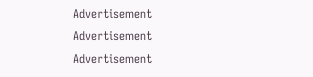Advertisement
Advertisement
Advertisement